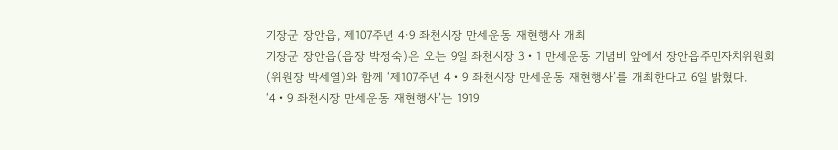기장군 장안읍, 제107주년 4·9 좌천시장 만세운동 재현행사 개최
기장군 장안읍(읍장 박정숙)은 오는 9일 좌천시장 3‧1 만세운동 기념비 앞에서 장안읍주민자치위원회(위원장 박세열)와 함께 ‘제107주년 4‧9 좌천시장 만세운동 재현행사’를 개최한다고 6일 밝혔다.
‘4‧9 좌천시장 만세운동 재현행사’는 1919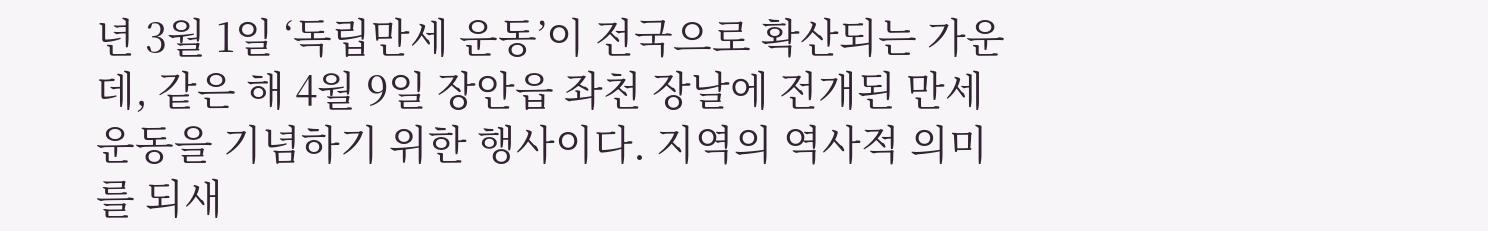년 3월 1일 ‘독립만세 운동’이 전국으로 확산되는 가운데, 같은 해 4월 9일 장안읍 좌천 장날에 전개된 만세운동을 기념하기 위한 행사이다. 지역의 역사적 의미를 되새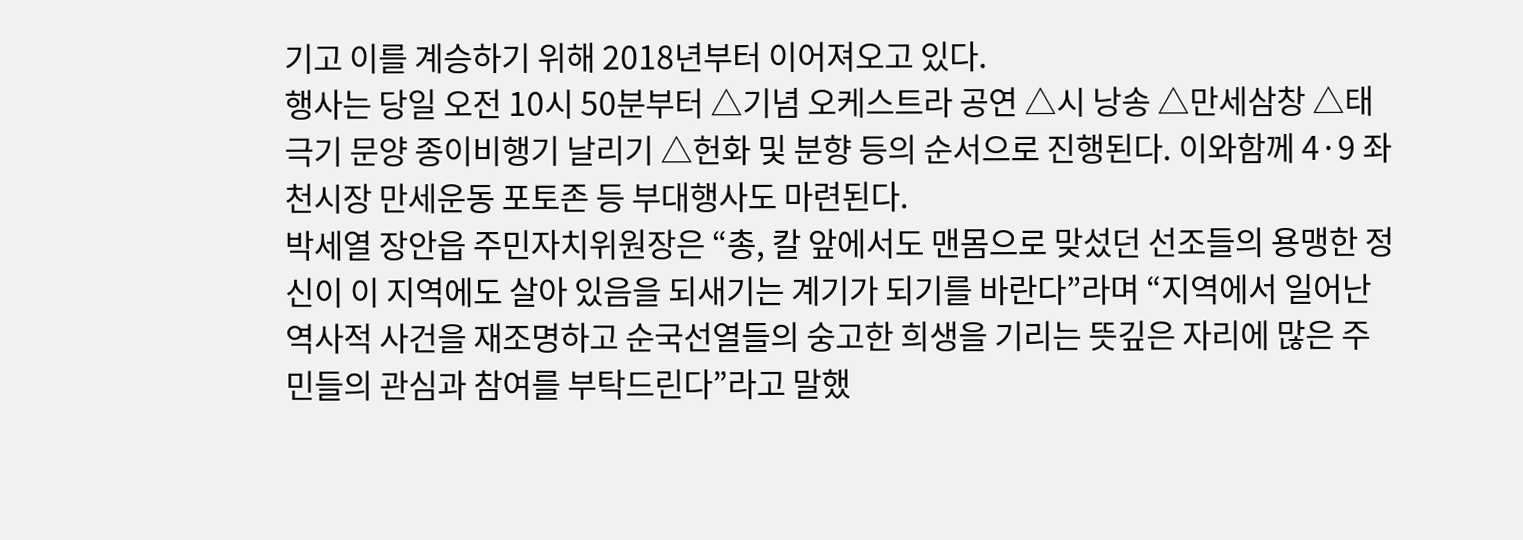기고 이를 계승하기 위해 2018년부터 이어져오고 있다.
행사는 당일 오전 10시 50분부터 △기념 오케스트라 공연 △시 낭송 △만세삼창 △태극기 문양 종이비행기 날리기 △헌화 및 분향 등의 순서으로 진행된다. 이와함께 4·9 좌천시장 만세운동 포토존 등 부대행사도 마련된다.
박세열 장안읍 주민자치위원장은 “총, 칼 앞에서도 맨몸으로 맞섰던 선조들의 용맹한 정신이 이 지역에도 살아 있음을 되새기는 계기가 되기를 바란다”라며 “지역에서 일어난 역사적 사건을 재조명하고 순국선열들의 숭고한 희생을 기리는 뜻깊은 자리에 많은 주민들의 관심과 참여를 부탁드린다”라고 말했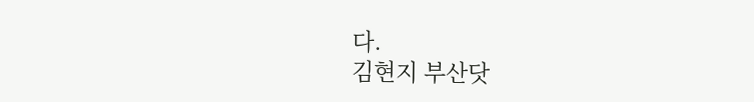다.
김현지 부산닷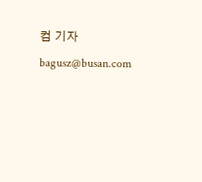컴 기자 bagusz@busan.com